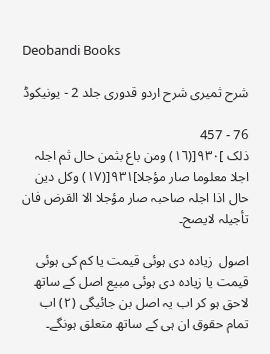Deobandi Books

شرح ثمیری شرح اردو قدوری جلد 2 - یونیکوڈ

76 - 457
ذلک ]٩٣٠[(١٦) ومن باع بثمن حال ثم اجلہ اجلا معلوما صار مؤجلا]٩٣١[(١٧) وکل دین حال اذا اجلہ صاحبہ صار مؤجلا الا القرض فان تأجیلہ لایصح۔

اصول  زیادہ دی ہوئی قیمت یا کم کی ہوئی قیمت یا زیادہ دی ہوئی مبیع اصل کے ساتھ لاحق ہو کر اب یہ اصل بن جائیگی (٢) اب تمام حقوق ان ہی کے ساتھ متعلق ہونگے۔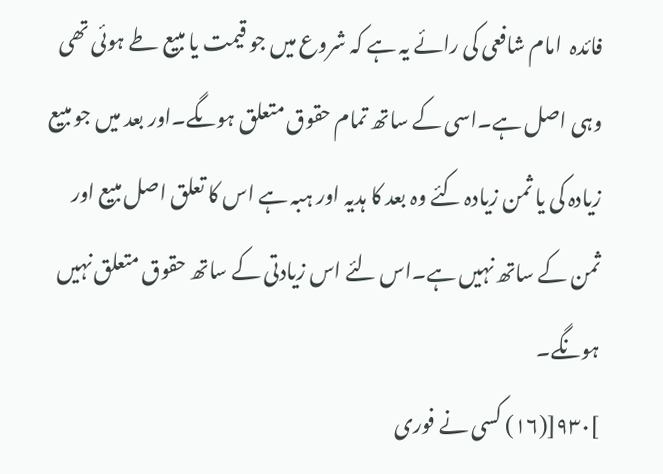فائدہ  امام شافعی کی رائے یہ ہے کہ شروع میں جو قیمت یا مبیع طے ہوئی تھی وہی اصل ہے۔اسی کے ساتھ تمام حقوق متعلق ہوںگے۔اور بعد میں جو مبیع زیادہ کی یا ثمن زیادہ کئے وہ بعد کا ہدیہ اور ہبہ ہے اس کا تعلق اصل مبیع اور ثمن کے ساتھ نہیں ہے۔اس لئے اس زیادتی کے ساتھ حقوق متعلق نہیں ہونگے۔
]٩٣٠[(١٦) کسی نے فوری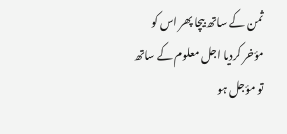ثمن کے ساتھ بیچا پھر اس کو مؤخر کردیا اجل معلوم کے ساتھ تو مؤجل ہو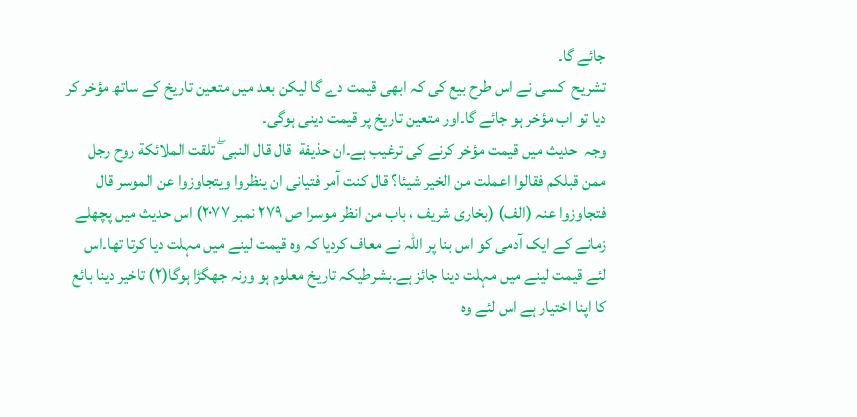جائے گا۔
تشریح  کسی نے اس طرح بیع کی کہ ابھی قیمت دے گا لیکن بعد میں متعین تاریخ کے ساتھ مؤخر کر دیا تو اب مؤخر ہو جائے گا۔اور متعین تاریخ پر قیمت دینی ہوگی۔
وجہ  حدیث میں قیمت مؤخر کرنے کی ترغیب ہے۔ان حذیفة  قال قال النبی ۖ تلقت الملائکة روح رجل ممن قبلکم فقالوا اعملت من الخیر شیئا؟ قال کنت آمر فتیانی ان ینظروا ویتجاوزوا عن الموسر قال فتجاوزوا عنہ (الف) (بخاری شریف ، باب من انظر موسرا ص ٢٧٩ نمبر ٢٠٧٧) اس حدیث میں پچھلے زمانے کے ایک آدمی کو اس بنا پر اللہ نے معاف کردیا کہ وہ قیمت لینے میں مہلت دیا کرتا تھا۔اس لئے قیمت لینے میں مہلت دینا جائز ہے۔بشرطیکہ تاریخ معلوم ہو ورنہ جھگڑا ہوگا(٢) تاخیر دینا بائع کا اپنا اختیار ہے اس لئے وہ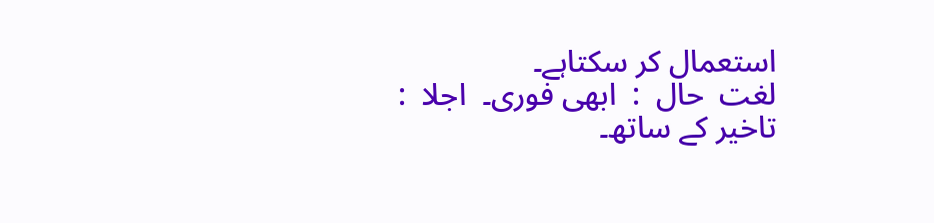استعمال کر سکتاہے۔
لغت  حال  :  ابھی فوری۔  اجلا  :  تاخیر کے ساتھ۔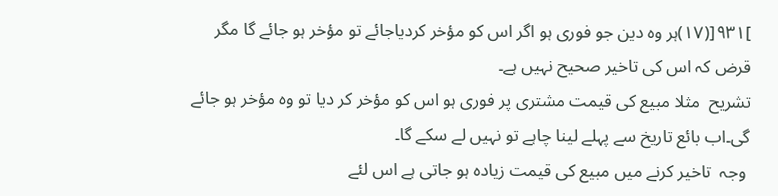]٩٣١[(١٧)ہر وہ دین جو فوری ہو اگر اس کو مؤخر کردیاجائے تو مؤخر ہو جائے گا مگر قرض کہ اس کی تاخیر صحیح نہیں ہے۔
تشریح  مثلا مبیع کی قیمت مشتری پر فوری ہو اس کو مؤخر کر دیا تو وہ مؤخر ہو جائے گی۔اب بائع تاریخ سے پہلے لینا چاہے تو نہیں لے سکے گا۔
 وجہ  تاخیر کرنے میں مبیع کی قیمت زیادہ ہو جاتی ہے اس لئے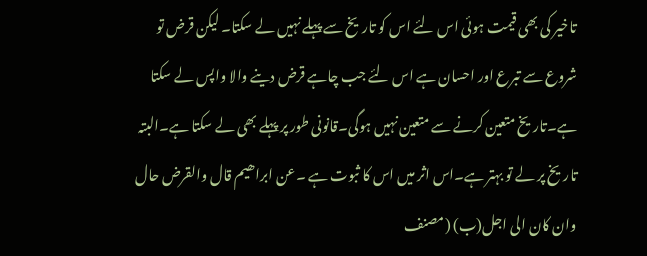تاخیر کی بھی قیمت ہوئی اس لئے اس کو تاریخ سے پہلے نہیں لے سکتا۔ لیکن قرض تو شروع سے تبرع اور احسان ہے اس لئے جب چاہے قرض دینے والا واپس لے سکتا ہے۔تاریخ متعین کرنے سے متعین نہیں ہوگی۔قانونی طور پر پہلے بھی لے سکتا ہے۔البتہ تاریخ پر لے تو بہتر ہے۔اس اثر میں اس کا ثبوت ہے ۔عن ابراھیم قال والقرض حال وان کان الی اجل(ب) (مصنف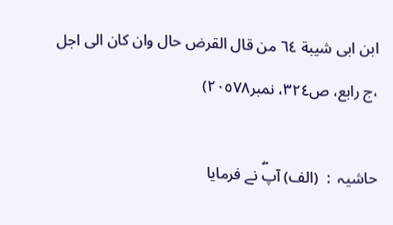ابن ابی شیبة ٦٤ من قال القرض حال وان کان الی اجل ،ج رابع، ص٣٢٤، نمبر٢٠٥٧٨)

حاشیہ  :  (الف) آپۖ نے فرمایا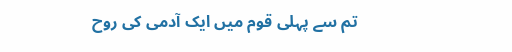تم سے پہلی قوم میں ایک آدمی کی روح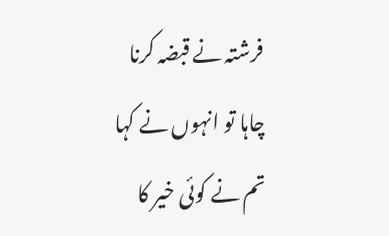فرشتہ نے قبضہ کرنا چاہا تو انہوں نے کہا تم نے کوئی خیر کا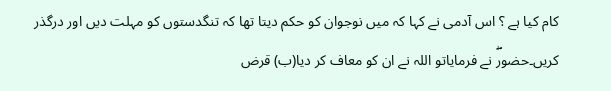کام کیا ہے ؟ اس آدمی نے کہا کہ میں نوجوان کو حکم دیتا تھا کہ تنگدستوں کو مہلت دیں اور درگذر کریں۔حضورۖ نے فرمایاتو اللہ نے ان کو معاف کر دیا(ب) قرض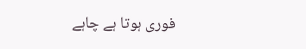فوری ہوتا ہے چاہے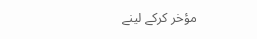مؤخر کرکے لینے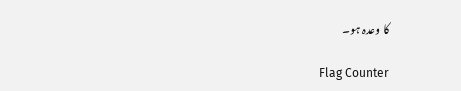کا وعدہ ہو۔

Flag Counter